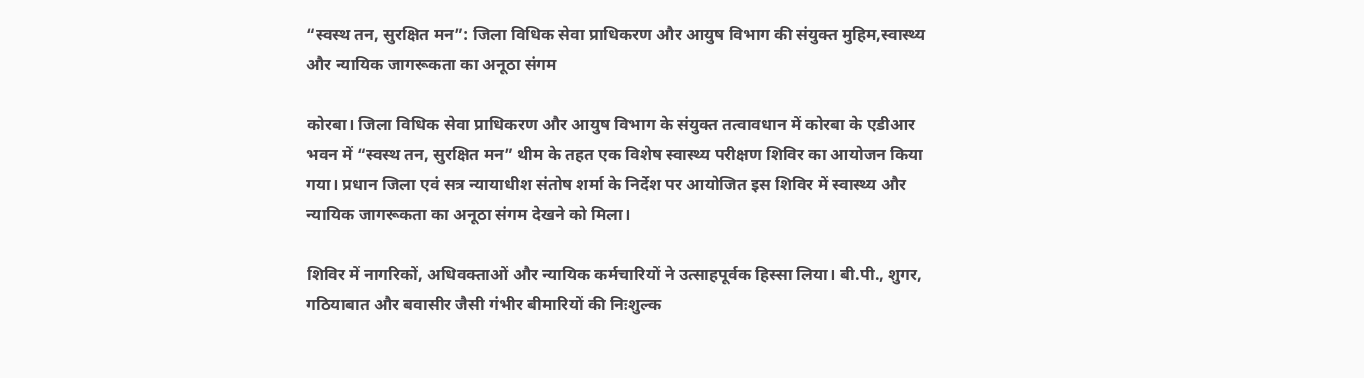“स्वस्थ तन, सुरक्षित मन”: जिला विधिक सेवा प्राधिकरण और आयुष विभाग की संयुक्त मुहिम,स्वास्थ्य और न्यायिक जागरूकता का अनूठा संगम

कोरबा। जिला विधिक सेवा प्राधिकरण और आयुष विभाग के संयुक्त तत्वावधान में कोरबा के एडीआर भवन में “स्वस्थ तन, सुरक्षित मन” थीम के तहत एक विशेष स्वास्थ्य परीक्षण शिविर का आयोजन किया गया। प्रधान जिला एवं सत्र न्यायाधीश संतोष शर्मा के निर्देश पर आयोजित इस शिविर में स्वास्थ्य और न्यायिक जागरूकता का अनूठा संगम देखने को मिला।

शिविर में नागरिकों, अधिवक्ताओं और न्यायिक कर्मचारियों ने उत्साहपूर्वक हिस्सा लिया। बी.पी., शुगर, गठियाबात और बवासीर जैसी गंभीर बीमारियों की निःशुल्क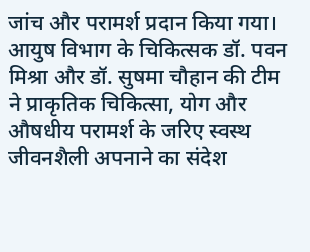जांच और परामर्श प्रदान किया गया। आयुष विभाग के चिकित्सक डॉ. पवन मिश्रा और डॉ. सुषमा चौहान की टीम ने प्राकृतिक चिकित्सा, योग और औषधीय परामर्श के जरिए स्वस्थ जीवनशैली अपनाने का संदेश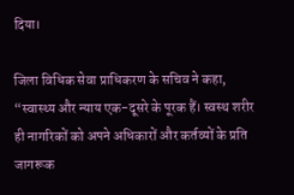दिया।

जिला विधिक सेवा प्राधिकरण के सचिव ने कहा, “स्वास्थ्य और न्याय एक-दूसरे के पूरक हैं। स्वस्थ शरीर ही नागरिकों को अपने अधिकारों और कर्तव्यों के प्रति जागरूक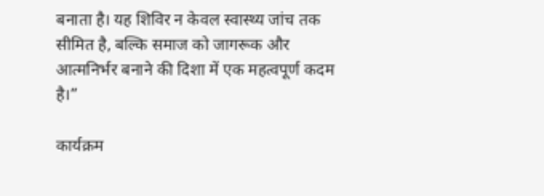बनाता है। यह शिविर न केवल स्वास्थ्य जांच तक सीमित है, बल्कि समाज को जागरूक और आत्मनिर्भर बनाने की दिशा में एक महत्वपूर्ण कदम है।”

कार्यक्रम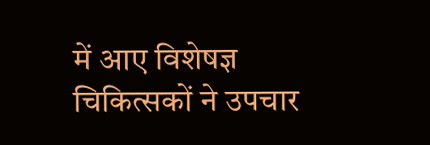में आए विशेषज्ञ चिकित्सकों ने उपचार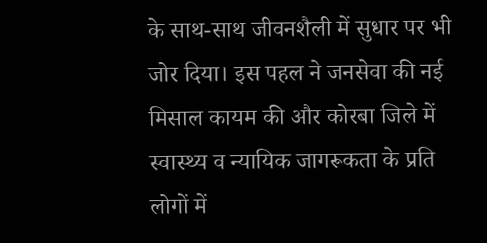के साथ-साथ जीवनशैली में सुधार पर भी जोर दिया। इस पहल ने जनसेवा की नई मिसाल कायम की और कोरबा जिले में स्वास्थ्य व न्यायिक जागरूकता के प्रति लोगों में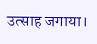उत्साह जगाया।